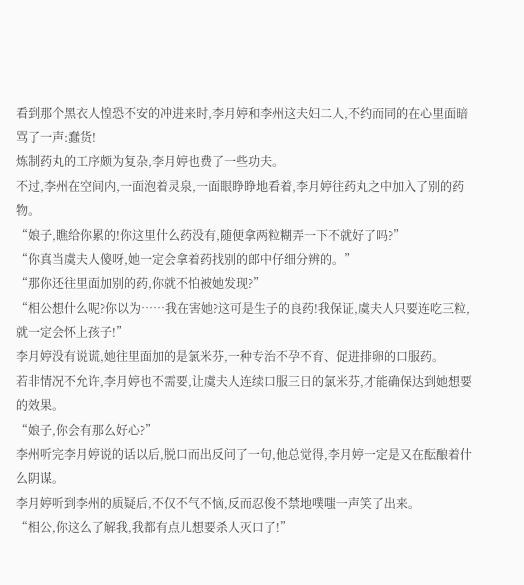看到那个黑衣人惶恐不安的冲进来时,李月婷和李州这夫妇二人,不约而同的在心里面暗骂了一声:蠢货!
炼制药丸的工序颇为复杂,李月婷也费了一些功夫。
不过,李州在空间内,一面泡着灵泉,一面眼睁睁地看着,李月婷往药丸之中加入了别的药物。
“娘子,瞧给你累的!你这里什么药没有,随便拿两粒糊弄一下不就好了吗?”
“你真当虞夫人傻呀,她一定会拿着药找别的郎中仔细分辨的。”
“那你还往里面加别的药,你就不怕被她发现?”
“相公想什么呢?你以为……我在害她?这可是生子的良药!我保证,虞夫人只要连吃三粒,就一定会怀上孩子!”
李月婷没有说谎,她往里面加的是氯米芬,一种专治不孕不育、促进排卵的口服药。
若非情况不允许,李月婷也不需要,让虞夫人连续口服三日的氯米芬,才能确保达到她想要的效果。
“娘子,你会有那么好心?”
李州听完李月婷说的话以后,脱口而出反问了一句,他总觉得,李月婷一定是又在酝酿着什么阴谋。
李月婷听到李州的质疑后,不仅不气不恼,反而忍俊不禁地噗嗤一声笑了出来。
“相公,你这么了解我,我都有点儿想要杀人灭口了!”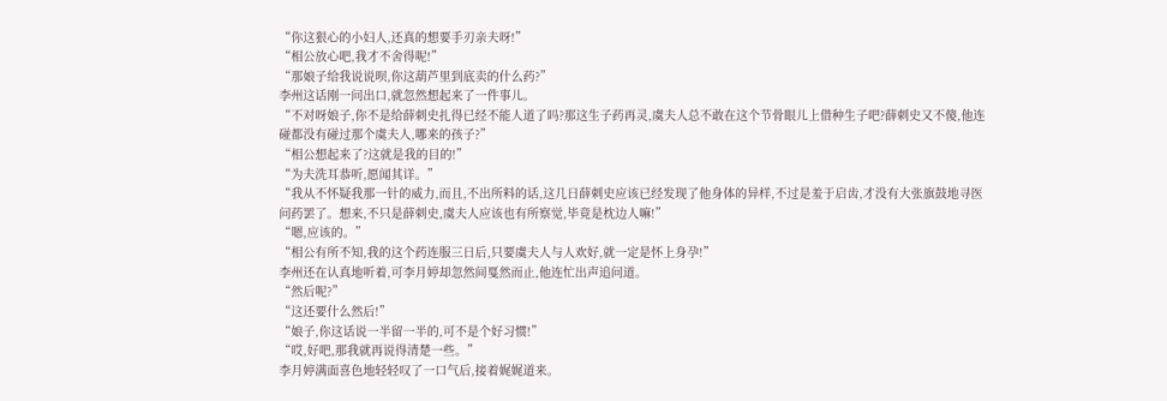“你这狠心的小妇人,还真的想要手刃亲夫呀!”
“相公放心吧,我才不舍得呢!”
“那娘子给我说说呗,你这葫芦里到底卖的什么药?”
李州这话刚一问出口,就忽然想起来了一件事儿。
“不对呀娘子,你不是给薛刺史扎得已经不能人道了吗?那这生子药再灵,虞夫人总不敢在这个节骨眼儿上借种生子吧?薛刺史又不傻,他连碰都没有碰过那个虞夫人,哪来的孩子?”
“相公想起来了?这就是我的目的!”
“为夫洗耳恭听,愿闻其详。”
“我从不怀疑我那一针的威力,而且,不出所料的话,这几日薛刺史应该已经发现了他身体的异样,不过是羞于启齿,才没有大张旗鼓地寻医问药罢了。想来,不只是薛刺史,虞夫人应该也有所察觉,毕竟是枕边人嘛!”
“嗯,应该的。”
“相公有所不知,我的这个药连服三日后,只要虞夫人与人欢好,就一定是怀上身孕!”
李州还在认真地听着,可李月婷却忽然间戛然而止,他连忙出声追问道。
“然后呢?”
“这还要什么然后!”
“娘子,你这话说一半留一半的,可不是个好习惯!”
“哎,好吧,那我就再说得清楚一些。”
李月婷满面喜色地轻轻叹了一口气后,接着娓娓道来。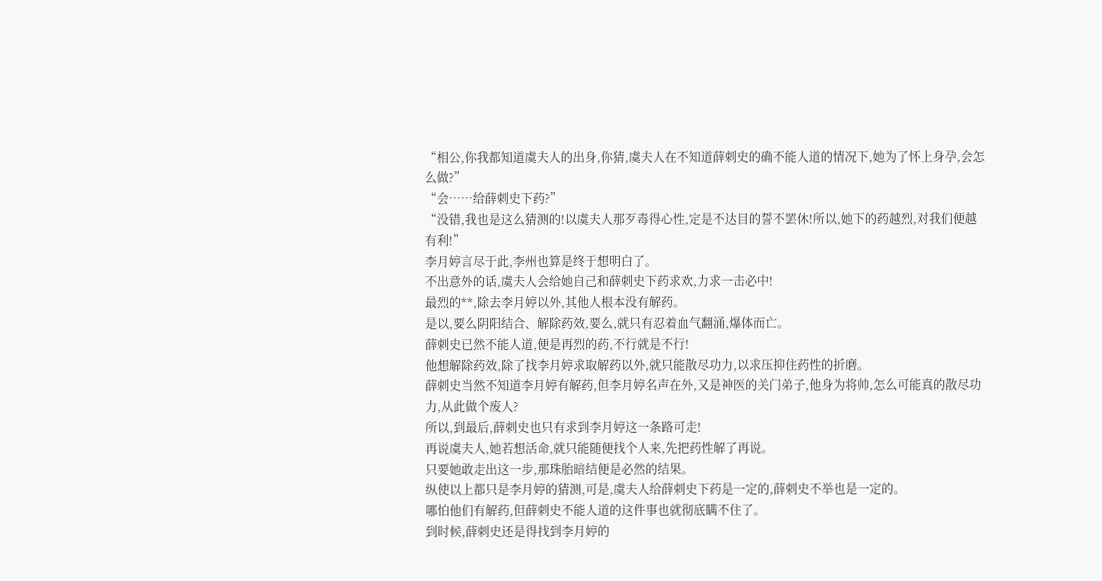“相公,你我都知道虞夫人的出身,你猜,虞夫人在不知道薛刺史的确不能人道的情况下,她为了怀上身孕,会怎么做?”
“会……给薛刺史下药?”
“没错,我也是这么猜测的!以虞夫人那歹毒得心性,定是不达目的誓不罢休!所以,她下的药越烈,对我们便越有利!”
李月婷言尽于此,李州也算是终于想明白了。
不出意外的话,虞夫人会给她自己和薛刺史下药求欢,力求一击必中!
最烈的**,除去李月婷以外,其他人根本没有解药。
是以,要么阴阳结合、解除药效,要么,就只有忍着血气翻涌,爆体而亡。
薛刺史已然不能人道,便是再烈的药,不行就是不行!
他想解除药效,除了找李月婷求取解药以外,就只能散尽功力,以求压抑住药性的折磨。
薛刺史当然不知道李月婷有解药,但李月婷名声在外,又是神医的关门弟子,他身为将帅,怎么可能真的散尽功力,从此做个废人?
所以,到最后,薛刺史也只有求到李月婷这一条路可走!
再说虞夫人,她若想活命,就只能随便找个人来,先把药性解了再说。
只要她敢走出这一步,那珠胎暗结便是必然的结果。
纵使以上都只是李月婷的猜测,可是,虞夫人给薛刺史下药是一定的,薛刺史不举也是一定的。
哪怕他们有解药,但薛刺史不能人道的这件事也就彻底瞒不住了。
到时候,薛刺史还是得找到李月婷的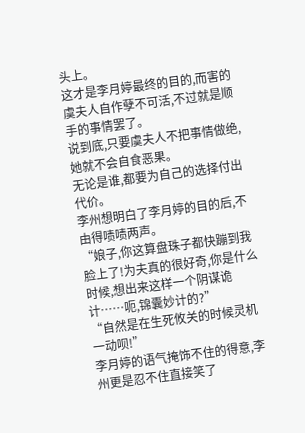头上。
这才是李月婷最终的目的,而害的虞夫人自作孽不可活,不过就是顺手的事情罢了。
说到底,只要虞夫人不把事情做绝,她就不会自食恶果。
无论是谁,都要为自己的选择付出代价。
李州想明白了李月婷的目的后,不由得啧啧两声。
“娘子,你这算盘珠子都快蹦到我脸上了!为夫真的很好奇,你是什么时候,想出来这样一个阴谋诡计……呃,锦囊妙计的?”
“自然是在生死攸关的时候灵机一动呗!”
李月婷的语气掩饰不住的得意,李州更是忍不住直接笑了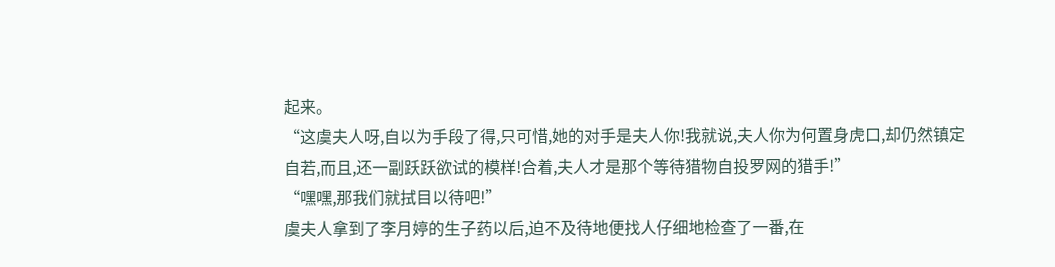起来。
“这虞夫人呀,自以为手段了得,只可惜,她的对手是夫人你!我就说,夫人你为何置身虎口,却仍然镇定自若,而且,还一副跃跃欲试的模样!合着,夫人才是那个等待猎物自投罗网的猎手!”
“嘿嘿,那我们就拭目以待吧!”
虞夫人拿到了李月婷的生子药以后,迫不及待地便找人仔细地检查了一番,在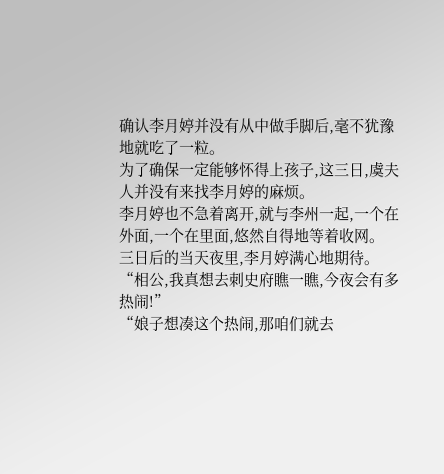确认李月婷并没有从中做手脚后,毫不犹豫地就吃了一粒。
为了确保一定能够怀得上孩子,这三日,虞夫人并没有来找李月婷的麻烦。
李月婷也不急着离开,就与李州一起,一个在外面,一个在里面,悠然自得地等着收网。
三日后的当天夜里,李月婷满心地期待。
“相公,我真想去刺史府瞧一瞧,今夜会有多热闹!”
“娘子想凑这个热闹,那咱们就去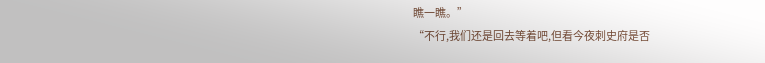瞧一瞧。”
“不行,我们还是回去等着吧,但看今夜刺史府是否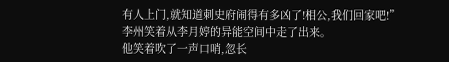有人上门,就知道刺史府闹得有多凶了!相公,我们回家吧!”
李州笑着从李月婷的异能空间中走了出来。
他笑着吹了一声口哨,忽长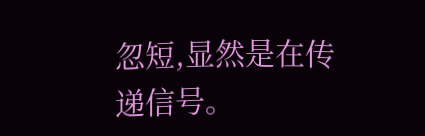忽短,显然是在传递信号。